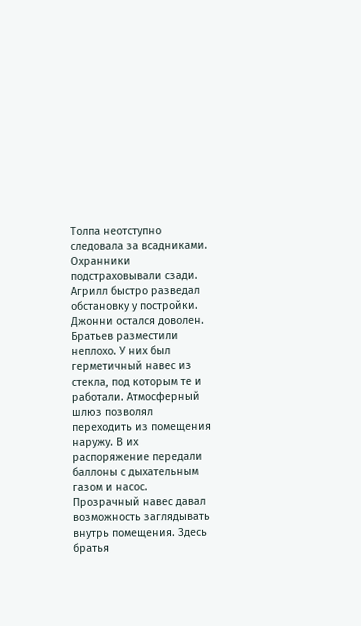Толпа неотступно следовала за всадниками. Охранники подстраховывали сзади. Агрилл быстро разведал обстановку у постройки. Джонни остался доволен. Братьев разместили неплохо. У них был герметичный навес из стекла, под которым те и работали. Атмосферный шлюз позволял переходить из помещения наружу. В их распоряжение передали баллоны с дыхательным газом и насос. Прозрачный навес давал возможность заглядывать внутрь помещения. Здесь братья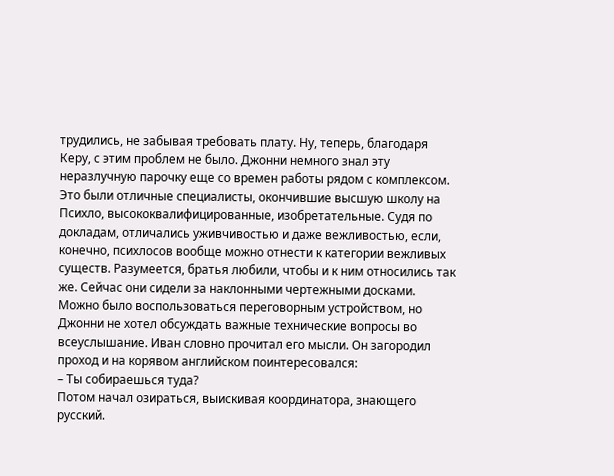трудились, не забывая требовать плату. Ну, теперь, благодаря Керу, с этим проблем не было. Джонни немного знал эту неразлучную парочку еще со времен работы рядом с комплексом. Это были отличные специалисты, окончившие высшую школу на Психло, высококвалифицированные, изобретательные. Судя по докладам, отличались уживчивостью и даже вежливостью, если, конечно, психлосов вообще можно отнести к категории вежливых существ. Разумеется, братья любили, чтобы и к ним относились так же. Сейчас они сидели за наклонными чертежными досками. Можно было воспользоваться переговорным устройством, но Джонни не хотел обсуждать важные технические вопросы во всеуслышание. Иван словно прочитал его мысли. Он загородил проход и на корявом английском поинтересовался:
– Ты собираешься туда?
Потом начал озираться, выискивая координатора, знающего русский.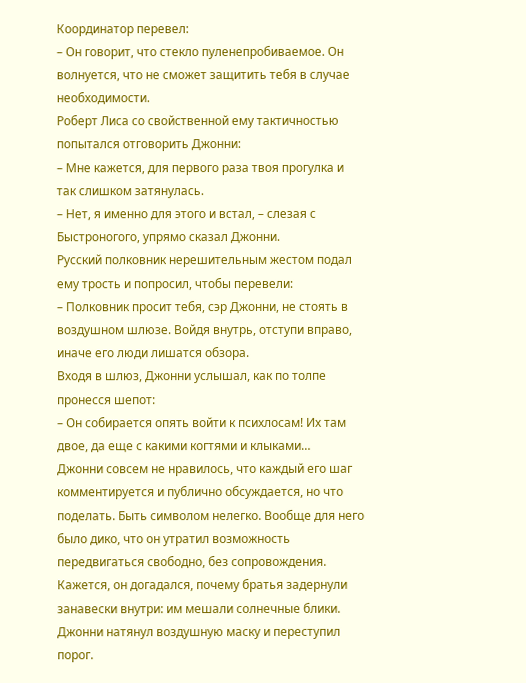Координатор перевел:
– Он говорит, что стекло пуленепробиваемое. Он волнуется, что не сможет защитить тебя в случае необходимости.
Роберт Лиса со свойственной ему тактичностью попытался отговорить Джонни:
– Мне кажется, для первого раза твоя прогулка и так слишком затянулась.
– Нет, я именно для этого и встал, – слезая с Быстроногого, упрямо сказал Джонни.
Русский полковник нерешительным жестом подал ему трость и попросил, чтобы перевели:
– Полковник просит тебя, сэр Джонни, не стоять в воздушном шлюзе. Войдя внутрь, отступи вправо, иначе его люди лишатся обзора.
Входя в шлюз, Джонни услышал, как по толпе пронесся шепот:
– Он собирается опять войти к психлосам! Их там двое, да еще с какими когтями и клыками…
Джонни совсем не нравилось, что каждый его шаг комментируется и публично обсуждается, но что поделать. Быть символом нелегко. Вообще для него было дико, что он утратил возможность передвигаться свободно, без сопровождения. Кажется, он догадался, почему братья задернули занавески внутри: им мешали солнечные блики. Джонни натянул воздушную маску и переступил порог.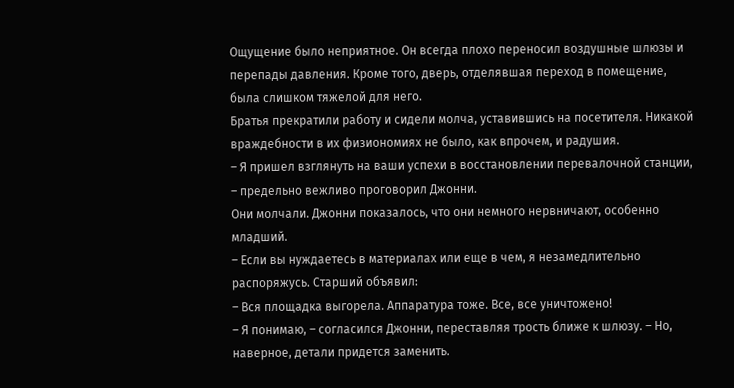Ощущение было неприятное. Он всегда плохо переносил воздушные шлюзы и перепады давления. Кроме того, дверь, отделявшая переход в помещение, была слишком тяжелой для него.
Братья прекратили работу и сидели молча, уставившись на посетителя. Никакой враждебности в их физиономиях не было, как впрочем, и радушия.
– Я пришел взглянуть на ваши успехи в восстановлении перевалочной станции, – предельно вежливо проговорил Джонни.
Они молчали. Джонни показалось, что они немного нервничают, особенно младший.
– Если вы нуждаетесь в материалах или еще в чем, я незамедлительно распоряжусь. Старший объявил:
– Вся площадка выгорела. Аппаратура тоже. Все, все уничтожено!
– Я понимаю, – согласился Джонни, переставляя трость ближе к шлюзу. – Но, наверное, детали придется заменить.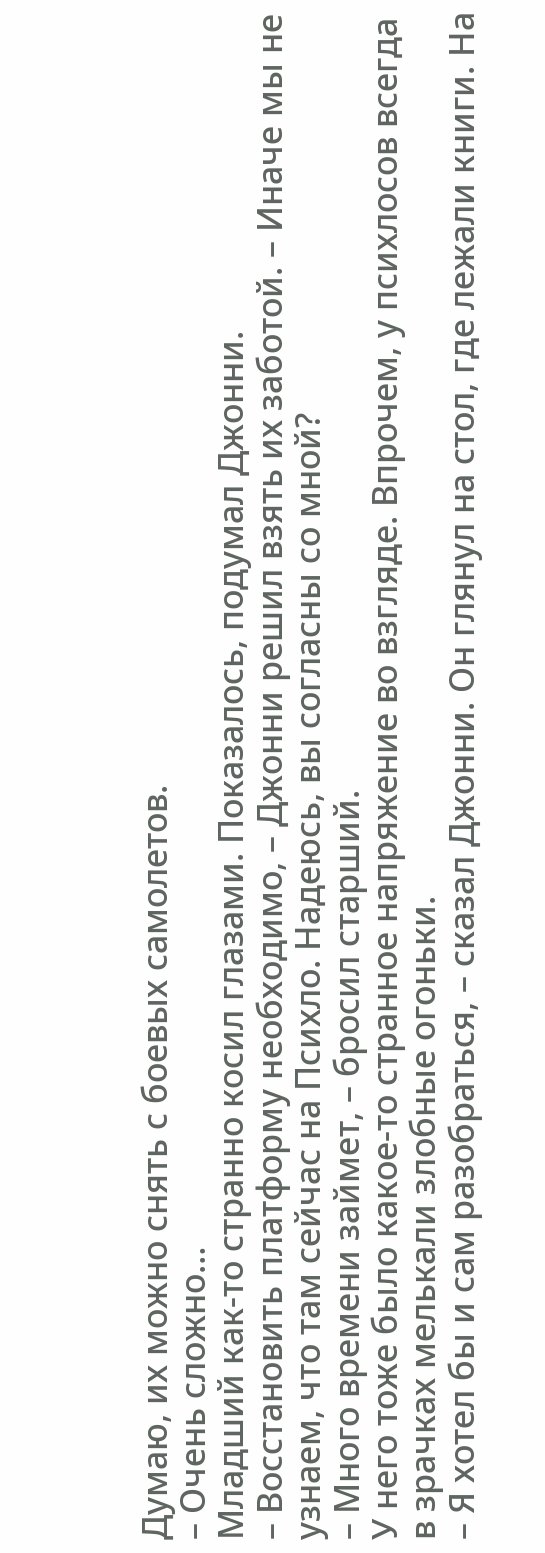Думаю, их можно снять с боевых самолетов.
– Очень сложно…
Младший как-то странно косил глазами. Показалось, подумал Джонни.
– Восстановить платформу необходимо, – Джонни решил взять их заботой. – Иначе мы не узнаем, что там сейчас на Психло. Надеюсь, вы согласны со мной?
– Много времени займет, – бросил старший.
У него тоже было какое-то странное напряжение во взгляде. Впрочем, у психлосов всегда в зрачках мелькали злобные огоньки.
– Я хотел бы и сам разобраться, – сказал Джонни. Он глянул на стол, где лежали книги. На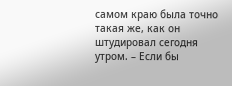самом краю была точно такая же, как он штудировал сегодня утром. – Если бы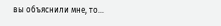вы объяснили мне, то…